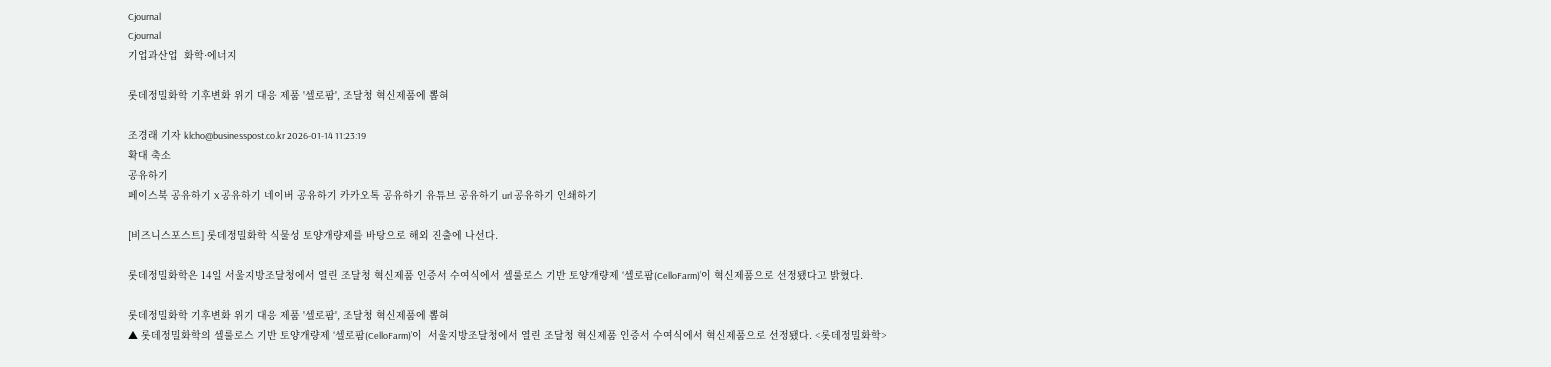Cjournal
Cjournal
기업과산업  화학·에너지

롯데정밀화학 기후변화 위기 대응 제품 '셀로팜', 조달청 혁신제품에 뽑혀

조경래 기자 klcho@businesspost.co.kr 2026-01-14 11:23:19
확대 축소
공유하기
페이스북 공유하기 X 공유하기 네이버 공유하기 카카오톡 공유하기 유튜브 공유하기 url 공유하기 인쇄하기

[비즈니스포스트] 롯데정밀화학 식물성 토양개량제를 바탕으로 해외 진출에 나선다.

롯데정밀화학은 14일 서울지방조달청에서 열린 조달청 혁신제품 인증서 수여식에서 셀룰로스 기반 토양개량제 ‘셀로팜(CelloFarm)’이 혁신제품으로 선정됐다고 밝혔다.

롯데정밀화학 기후변화 위기 대응 제품 '셀로팜', 조달청 혁신제품에 뽑혀
▲ 롯데정밀화학의 셀룰로스 기반 토양개량제 ‘셀로팜(CelloFarm)’이  서울지방조달청에서 열린 조달청 혁신제품 인증서 수여식에서 혁신제품으로 선정됐다. <롯데정밀화학>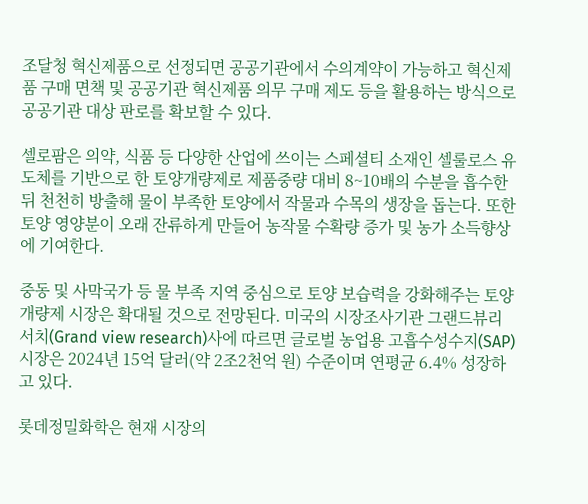조달청 혁신제품으로 선정되면 공공기관에서 수의계약이 가능하고 혁신제품 구매 면책 및 공공기관 혁신제품 의무 구매 제도 등을 활용하는 방식으로 공공기관 대상 판로를 확보할 수 있다.

셀로팜은 의약, 식품 등 다양한 산업에 쓰이는 스페셜티 소재인 셀룰로스 유도체를 기반으로 한 토양개량제로 제품중량 대비 8~10배의 수분을 흡수한 뒤 천천히 방출해 물이 부족한 토양에서 작물과 수목의 생장을 돕는다. 또한 토양 영양분이 오래 잔류하게 만들어 농작물 수확량 증가 및 농가 소득향상에 기여한다.

중동 및 사막국가 등 물 부족 지역 중심으로 토양 보습력을 강화해주는 토양개량제 시장은 확대될 것으로 전망된다. 미국의 시장조사기관 그랜드뷰리서치(Grand view research)사에 따르면 글로벌 농업용 고흡수성수지(SAP) 시장은 2024년 15억 달러(약 2조2천억 원) 수준이며 연평균 6.4% 성장하고 있다.

롯데정밀화학은 현재 시장의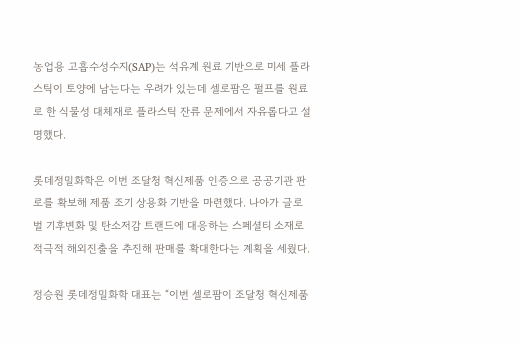농업용 고흡수성수지(SAP)는 석유계 원료 기반으로 미세 플라스틱이 토양에 남는다는 우려가 있는데 셀로팜은 펄프를 원료로 한 식물성 대체재로 플라스틱 잔류 문제에서 자유롭다고 설명했다.

롯데정밀화학은 이번 조달청 혁신제품 인증으로 공공기관 판로를 확보해 제품 조기 상용화 기반을 마련했다. 나아가 글로벌 기후변화 및 탄소저감 트랜드에 대응하는 스페셜티 소재로 적극적 해외진출을 추진해 판매를 확대한다는 계획을 세웠다.

정승원 롯데정밀화학 대표는 “이번 셀로팜이 조달청 혁신제품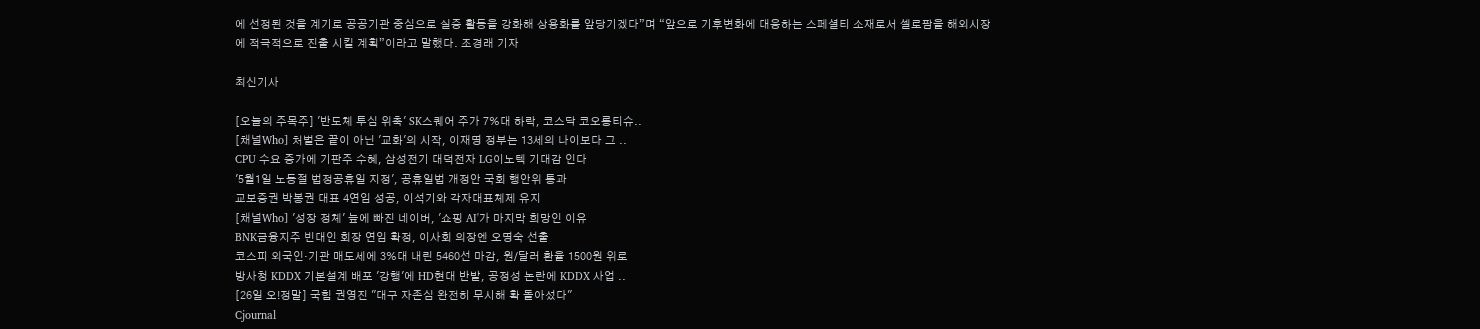에 선정된 것을 계기로 공공기관 중심으로 실증 활동을 강화해 상용화를 앞당기겠다”며 “앞으로 기후변화에 대응하는 스페셜티 소재로서 셀로팜을 해외시장에 적극적으로 진출 시킬 계획”이라고 말했다. 조경래 기자

최신기사

[오늘의 주목주] '반도체 투심 위축' SK스퀘어 주가 7%대 하락, 코스닥 코오롱티슈..
[채널Who] 처벌은 끝이 아닌 '교화'의 시작, 이재명 정부는 13세의 나이보다 그 ..
CPU 수요 증가에 기판주 수혜, 삼성전기 대덕전자 LG이노텍 기대감 인다
'5월1일 노동절 법정공휴일 지정', 공휴일법 개정안 국회 행안위 통과
교보증권 박봉권 대표 4연임 성공, 이석기와 각자대표체제 유지
[채널Who] '성장 정체' 늪에 빠진 네이버, '쇼핑 AI'가 마지막 희망인 이유
BNK금융지주 빈대인 회장 연임 확정, 이사회 의장엔 오명숙 선출
코스피 외국인·기관 매도세에 3%대 내린 5460선 마감, 원/달러 환율 1500원 위로
방사청 KDDX 기본설계 배포 '강행'에 HD현대 반발, 공정성 논란에 KDDX 사업 ..
[26일 오!정말] 국힘 권영진 "대구 자존심 완전히 무시해 확 돌아섰다"
Cjournal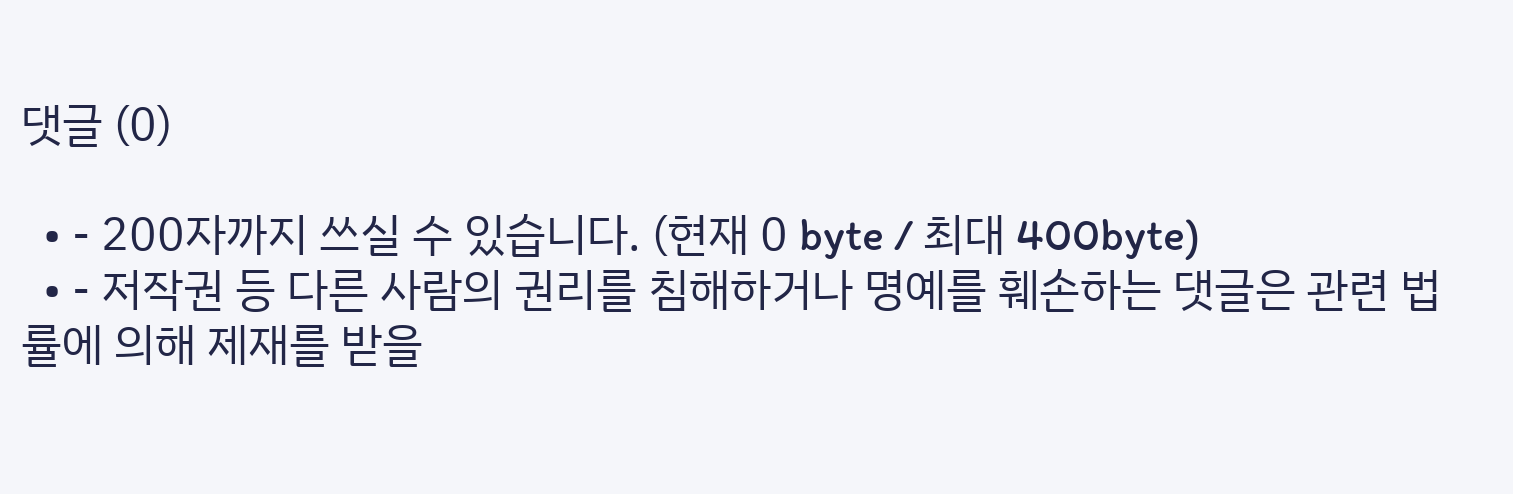댓글 (0)

  • - 200자까지 쓰실 수 있습니다. (현재 0 byte / 최대 400byte)
  • - 저작권 등 다른 사람의 권리를 침해하거나 명예를 훼손하는 댓글은 관련 법률에 의해 제재를 받을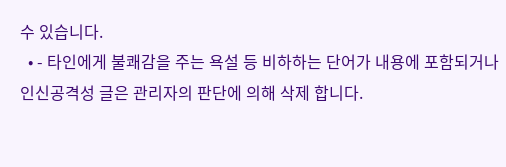수 있습니다.
  • - 타인에게 불쾌감을 주는 욕설 등 비하하는 단어가 내용에 포함되거나 인신공격성 글은 관리자의 판단에 의해 삭제 합니다.